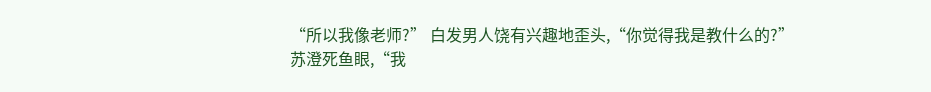“所以我像老师?” 白发男人饶有兴趣地歪头,“你觉得我是教什么的?”
苏澄死鱼眼,“我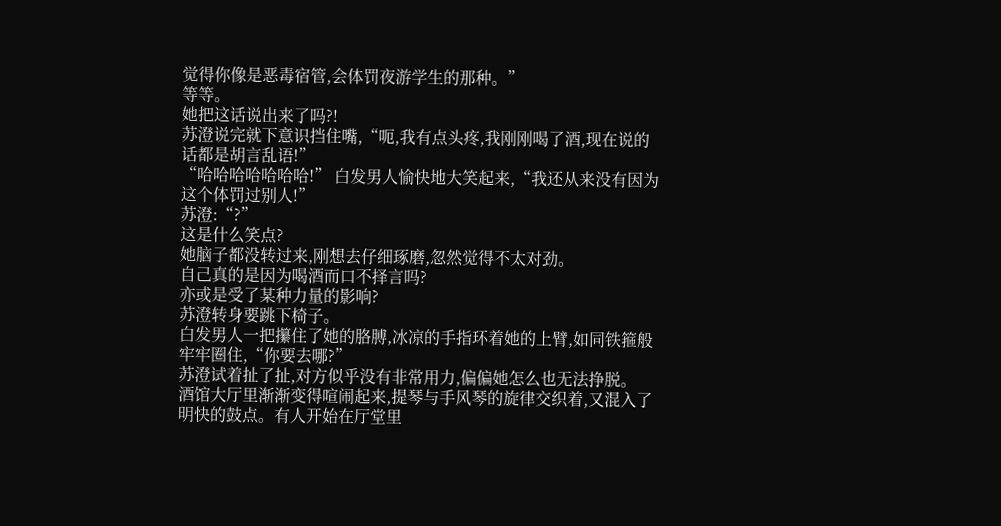觉得你像是恶毒宿管,会体罚夜游学生的那种。”
等等。
她把这话说出来了吗?!
苏澄说完就下意识挡住嘴,“呃,我有点头疼,我刚刚喝了酒,现在说的话都是胡言乱语!”
“哈哈哈哈哈哈哈!” 白发男人愉快地大笑起来,“我还从来没有因为这个体罚过别人!”
苏澄:“?”
这是什么笑点?
她脑子都没转过来,刚想去仔细琢磨,忽然觉得不太对劲。
自己真的是因为喝酒而口不择言吗?
亦或是受了某种力量的影响?
苏澄转身要跳下椅子。
白发男人一把攥住了她的胳膊,冰凉的手指环着她的上臂,如同铁箍般牢牢圈住,“你要去哪?”
苏澄试着扯了扯,对方似乎没有非常用力,偏偏她怎么也无法挣脱。
酒馆大厅里渐渐变得喧闹起来,提琴与手风琴的旋律交织着,又混入了明快的鼓点。有人开始在厅堂里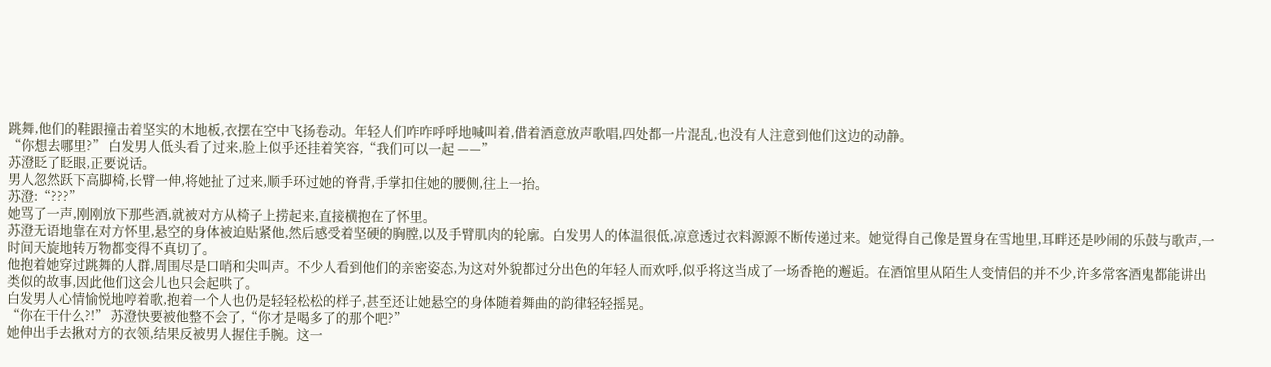跳舞,他们的鞋跟撞击着坚实的木地板,衣摆在空中飞扬卷动。年轻人们咋咋呼呼地喊叫着,借着酒意放声歌唱,四处都一片混乱,也没有人注意到他们这边的动静。
“你想去哪里?” 白发男人低头看了过来,脸上似乎还挂着笑容,“我们可以一起 ——”
苏澄眨了眨眼,正要说话。
男人忽然跃下高脚椅,长臂一伸,将她扯了过来,顺手环过她的脊背,手掌扣住她的腰侧,往上一抬。
苏澄:“???”
她骂了一声,刚刚放下那些酒,就被对方从椅子上捞起来,直接横抱在了怀里。
苏澄无语地靠在对方怀里,悬空的身体被迫贴紧他,然后感受着坚硬的胸膛,以及手臂肌肉的轮廓。白发男人的体温很低,凉意透过衣料源源不断传递过来。她觉得自己像是置身在雪地里,耳畔还是吵闹的乐鼓与歌声,一时间天旋地转万物都变得不真切了。
他抱着她穿过跳舞的人群,周围尽是口哨和尖叫声。不少人看到他们的亲密姿态,为这对外貌都过分出色的年轻人而欢呼,似乎将这当成了一场香艳的邂逅。在酒馆里从陌生人变情侣的并不少,许多常客酒鬼都能讲出类似的故事,因此他们这会儿也只会起哄了。
白发男人心情愉悦地哼着歌,抱着一个人也仍是轻轻松松的样子,甚至还让她悬空的身体随着舞曲的韵律轻轻摇晃。
“你在干什么?!” 苏澄快要被他整不会了,“你才是喝多了的那个吧?”
她伸出手去揪对方的衣领,结果反被男人握住手腕。这一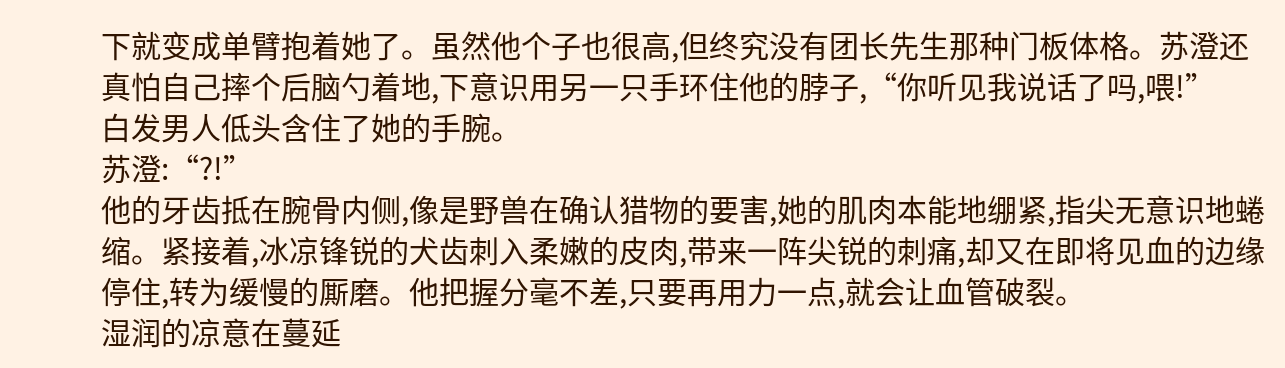下就变成单臂抱着她了。虽然他个子也很高,但终究没有团长先生那种门板体格。苏澄还真怕自己摔个后脑勺着地,下意识用另一只手环住他的脖子,“你听见我说话了吗,喂!”
白发男人低头含住了她的手腕。
苏澄:“?!”
他的牙齿抵在腕骨内侧,像是野兽在确认猎物的要害,她的肌肉本能地绷紧,指尖无意识地蜷缩。紧接着,冰凉锋锐的犬齿刺入柔嫩的皮肉,带来一阵尖锐的刺痛,却又在即将见血的边缘停住,转为缓慢的厮磨。他把握分毫不差,只要再用力一点,就会让血管破裂。
湿润的凉意在蔓延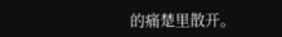的痛楚里散开。